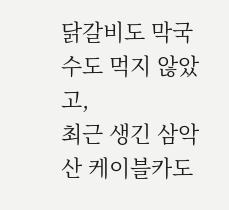닭갈비도 막국수도 먹지 않았고,
최근 생긴 삼악산 케이블카도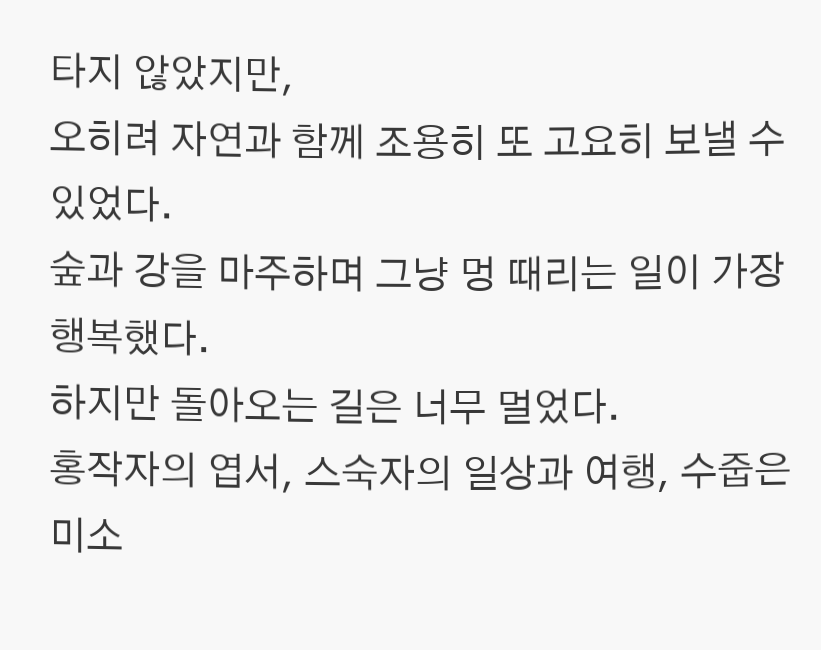타지 않았지만,
오히려 자연과 함께 조용히 또 고요히 보낼 수 있었다.
숲과 강을 마주하며 그냥 멍 때리는 일이 가장 행복했다.
하지만 돌아오는 길은 너무 멀었다.
홍작자의 엽서, 스숙자의 일상과 여행, 수줍은 미소